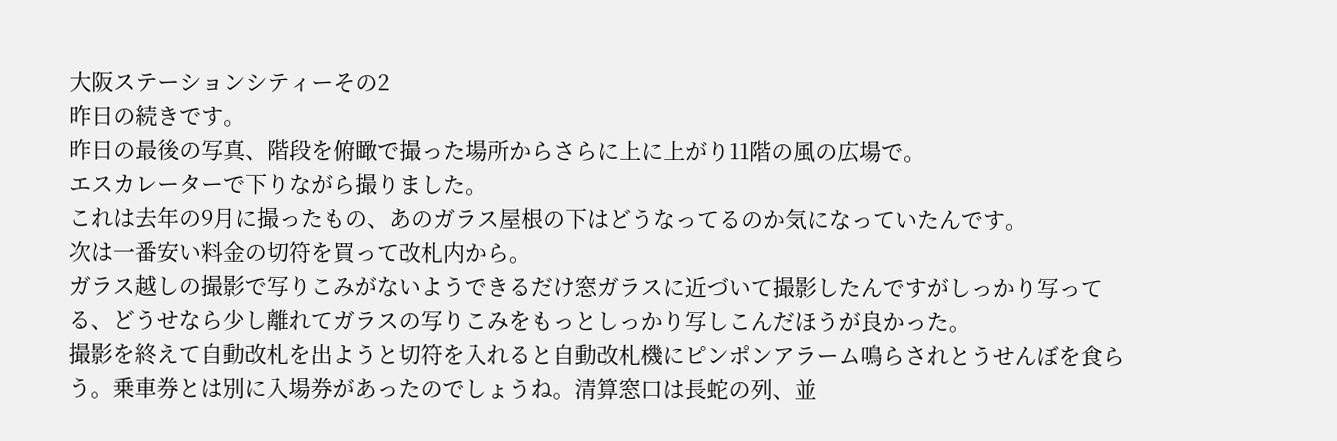大阪ステーションシティーその2
昨日の続きです。
昨日の最後の写真、階段を俯瞰で撮った場所からさらに上に上がり11階の風の広場で。
エスカレーターで下りながら撮りました。
これは去年の9月に撮ったもの、あのガラス屋根の下はどうなってるのか気になっていたんです。
次は一番安い料金の切符を買って改札内から。
ガラス越しの撮影で写りこみがないようできるだけ窓ガラスに近づいて撮影したんですがしっかり写ってる、どうせなら少し離れてガラスの写りこみをもっとしっかり写しこんだほうが良かった。
撮影を終えて自動改札を出ようと切符を入れると自動改札機にピンポンアラーム鳴らされとうせんぼを食らう。乗車券とは別に入場券があったのでしょうね。清算窓口は長蛇の列、並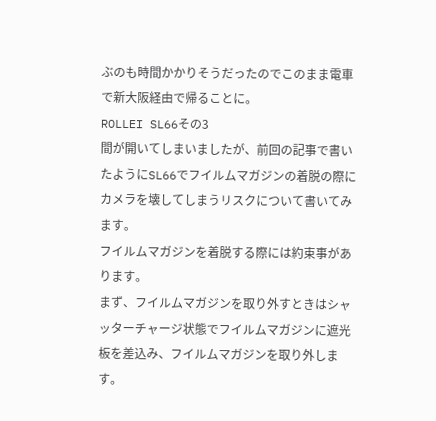ぶのも時間かかりそうだったのでこのまま電車で新大阪経由で帰ることに。
ROLLEI SL66その3
間が開いてしまいましたが、前回の記事で書いたようにSL66でフイルムマガジンの着脱の際にカメラを壊してしまうリスクについて書いてみます。
フイルムマガジンを着脱する際には約束事があります。
まず、フイルムマガジンを取り外すときはシャッターチャージ状態でフイルムマガジンに遮光板を差込み、フイルムマガジンを取り外します。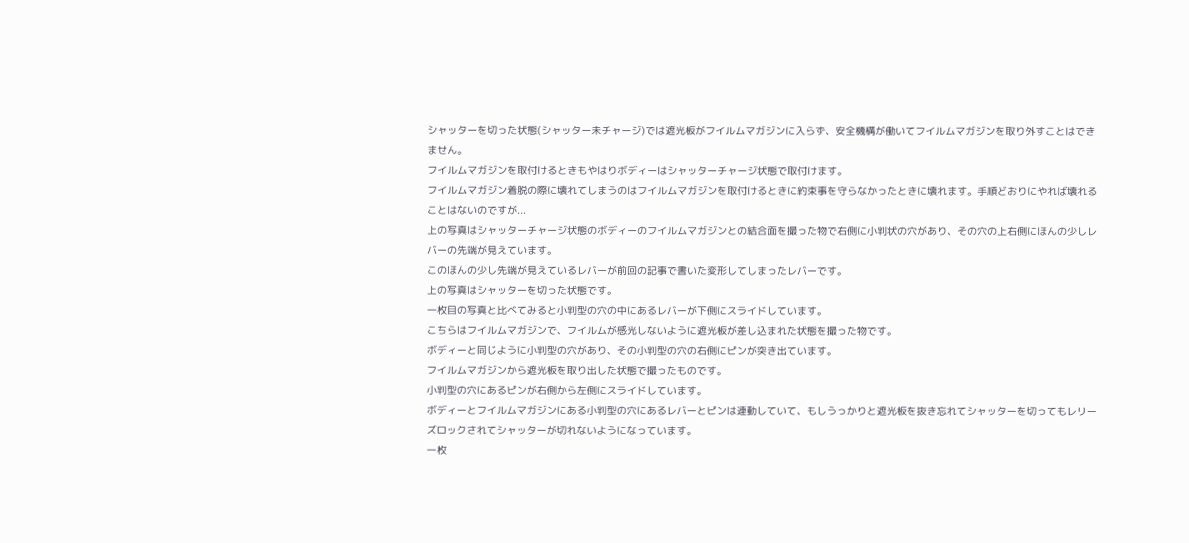シャッターを切った状態(シャッター未チャージ)では遮光板がフイルムマガジンに入らず、安全機構が働いてフイルムマガジンを取り外すことはできません。
フイルムマガジンを取付けるときもやはりボディーはシャッターチャージ状態で取付けます。
フイルムマガジン着脱の際に壊れてしまうのはフイルムマガジンを取付けるときに約束事を守らなかったときに壊れます。手順どおりにやれば壊れることはないのですが...
上の写真はシャッターチャージ状態のボディーのフイルムマガジンとの結合面を撮った物で右側に小判状の穴があり、その穴の上右側にほんの少しレバーの先端が見えています。
このほんの少し先端が見えているレバーが前回の記事で書いた変形してしまったレバーです。
上の写真はシャッターを切った状態です。
一枚目の写真と比べてみると小判型の穴の中にあるレバーが下側にスライドしています。
こちらはフイルムマガジンで、フイルムが感光しないように遮光板が差し込まれた状態を撮った物です。
ボディーと同じように小判型の穴があり、その小判型の穴の右側にピンが突き出ています。
フイルムマガジンから遮光板を取り出した状態で撮ったものです。
小判型の穴にあるピンが右側から左側にスライドしています。
ボディーとフイルムマガジンにある小判型の穴にあるレバーとピンは連動していて、もしうっかりと遮光板を抜き忘れてシャッターを切ってもレリーズロックされてシャッターが切れないようになっています。
一枚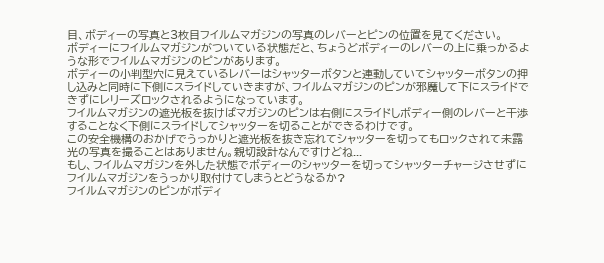目、ボディーの写真と3枚目フイルムマガジンの写真のレバーとピンの位置を見てください。
ボディーにフイルムマガジンがついている状態だと、ちょうどボディーのレバーの上に乗っかるような形でフイルムマガジンのピンがあります。
ボディーの小判型穴に見えているレバーはシャッターボタンと連動していてシャッターボタンの押し込みと同時に下側にスライドしていきますが、フイルムマガジンのピンが邪魔して下にスライドできずにレリーズロックされるようになっています。
フイルムマガジンの遮光板を抜けばマガジンのピンは右側にスライドしボディー側のレバーと干渉することなく下側にスライドしてシャッターを切ることができるわけです。
この安全機構のおかげでうっかりと遮光板を抜き忘れてシャッターを切ってもロックされて未露光の写真を撮ることはありません。親切設計なんですけどね...
もし、フイルムマガジンを外した状態でボディーのシャッターを切ってシャッターチャージさせずにフイルムマガジンをうっかり取付けてしまうとどうなるか?
フイルムマガジンのピンがボディ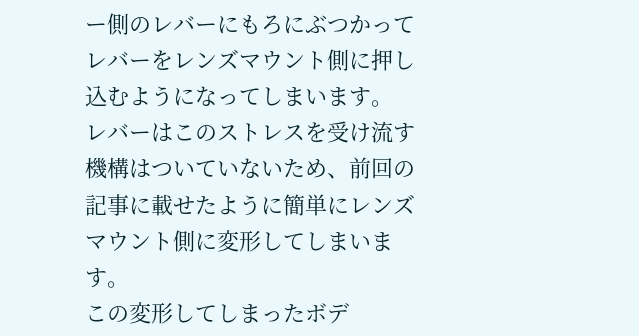ー側のレバーにもろにぶつかってレバーをレンズマウント側に押し込むようになってしまいます。
レバーはこのストレスを受け流す機構はついていないため、前回の記事に載せたように簡単にレンズマウント側に変形してしまいます。
この変形してしまったボデ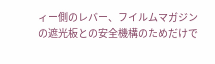ィー側のレバー、フイルムマガジンの遮光板との安全機構のためだけで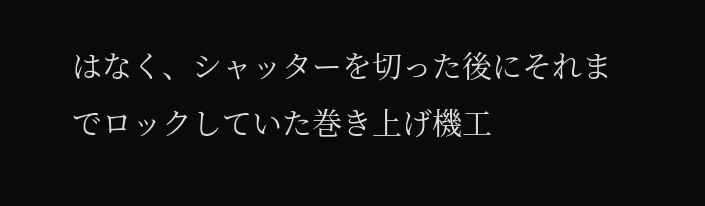はなく、シャッターを切った後にそれまでロックしていた巻き上げ機工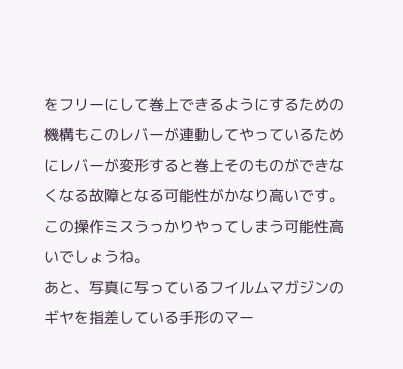をフリーにして巻上できるようにするための機構もこのレバーが連動してやっているためにレバーが変形すると巻上そのものができなくなる故障となる可能性がかなり高いです。
この操作ミスうっかりやってしまう可能性高いでしょうね。
あと、写真に写っているフイルムマガジンのギヤを指差している手形のマー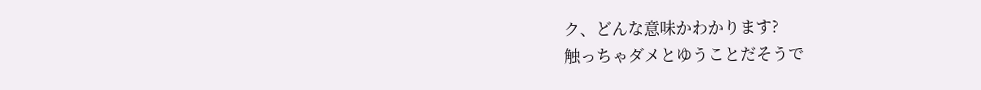ク、どんな意味かわかります?
触っちゃダメとゆうことだそうで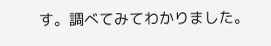す。調べてみてわかりました。